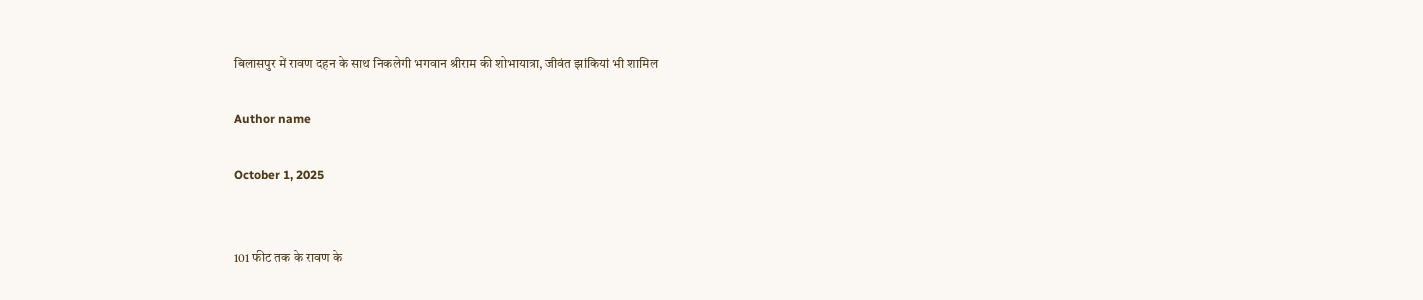बिलासपुर में रावण दहन के साथ निकलेगी भगवान श्रीराम की शोभायात्रा, जीवंत झांकियां भी शामिल

Author name

October 1, 2025


101 फीट तक के रावण के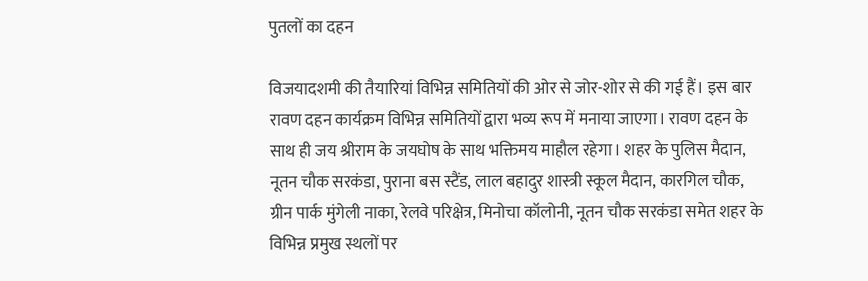पुतलों का दहन

विजयादशमी की तैयारियां विभिन्न समितियों की ओर से जोर-शोर से की गई हैं। इस बार रावण दहन कार्यक्रम विभिन्न समितियों द्वारा भव्य रूप में मनाया जाएगा। रावण दहन के साथ ही जय श्रीराम के जयघोष के साथ भक्तिमय माहौल रहेगा। शहर के पुलिस मैदान, नूतन चौक सरकंडा, पुराना बस स्टैंड, लाल बहादुर शास्त्री स्कूल मैदान, कारगिल चौक, ग्रीन पार्क मुंगेली नाका, रेलवे परिक्षेत्र, मिनोचा कॉलोनी, नूतन चौक सरकंडा समेत शहर के विभिन्न प्रमुख स्थलों पर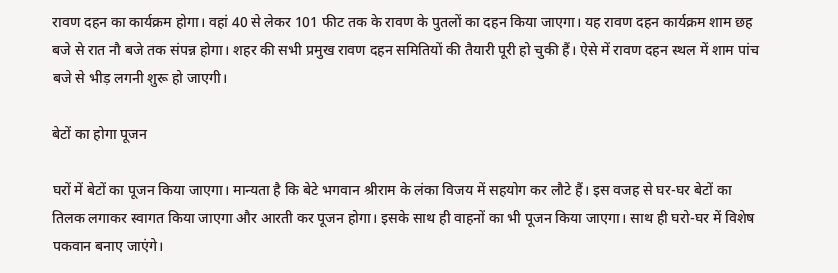रावण दहन का कार्यक्रम होगा। वहां 40 से लेकर 101 फीट तक के रावण के पुतलों का दहन किया जाएगा। यह रावण दहन कार्यक्रम शाम छह बजे से रात नौ बजे तक संपन्न होगा। शहर की सभी प्रमुख रावण दहन समितियों की तैयारी पूरी हो चुकी हैं। ऐसे में रावण दहन स्थल में शाम पांच बजे से भीड़ लगनी शुरू हो जाएगी।

बेटों का होगा पूजन

घरों में बेटों का पूजन किया जाएगा। मान्यता है कि बेटे भगवान श्रीराम के लंका विजय में सहयोग कर लौटे हैं। इस वजह से घर-घर बेटों का तिलक लगाकर स्वागत किया जाएगा और आरती कर पूजन होगा। इसके साथ ही वाहनों का भी पूजन किया जाएगा। साथ ही घरो-घर में विशेष पकवान बनाए जाएंगे।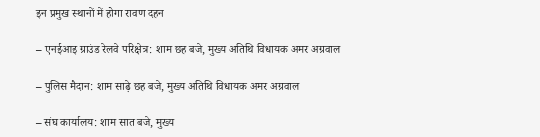इन प्रमुख स्थानों में होगा रावण दहन

– एनईआइ ग्राउंड रेलवे परिक्षेत्र: शाम छह बजे, मुख्य अतिथि विधायक अमर अग्रवाल

– पुलिस मैदान: शाम साढ़े छह बजे, मुख्य अतिथि विधायक अमर अग्रवाल

– संघ कार्यालय: शाम सात बजे, मुख्य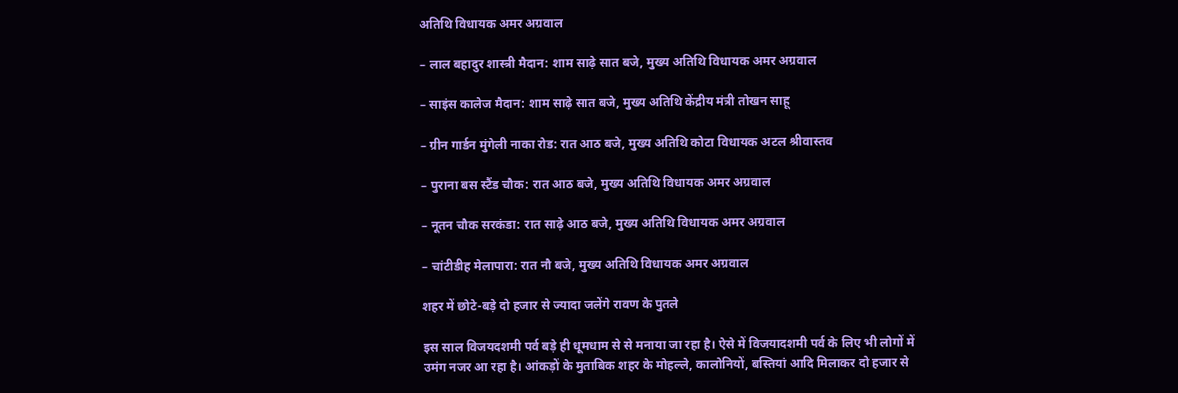अतिथि विधायक अमर अग्रवाल

– लाल बहादुर शास्त्री मैदान: शाम साढ़े सात बजे, मुख्य अतिथि विधायक अमर अग्रवाल

– साइंस कालेज मैदान: शाम साढ़े सात बजे, मुख्य अतिथि केंद्रीय मंत्री तोखन साहू

– ग्रीन गार्डन मुंगेली नाका रोड: रात आठ बजे, मुख्य अतिथि कोटा विधायक अटल श्रीवास्तव

– पुराना बस स्टैंड चौक: रात आठ बजे, मुख्य अतिथि विधायक अमर अग्रवाल

– नूतन चौक सरकंडा: रात साढ़े आठ बजे, मुख्य अतिथि विधायक अमर अग्रवाल

– चांटीडीह मेलापारा: रात नौ बजे, मुख्य अतिथि विधायक अमर अग्रवाल

शहर में छोटे-बड़े दो हजार से ज्यादा जलेंगे रावण के पुतले

इस साल विजयदशमी पर्व बड़े ही धूमधाम से से मनाया जा रहा है। ऐसे में विजयादशमी पर्व के लिए भी लोगों में उमंग नजर आ रहा है। आंकड़ों के मुताबिक शहर के मोहल्ले, कालोनियों, बस्तियां आदि मिलाकर दो हजार से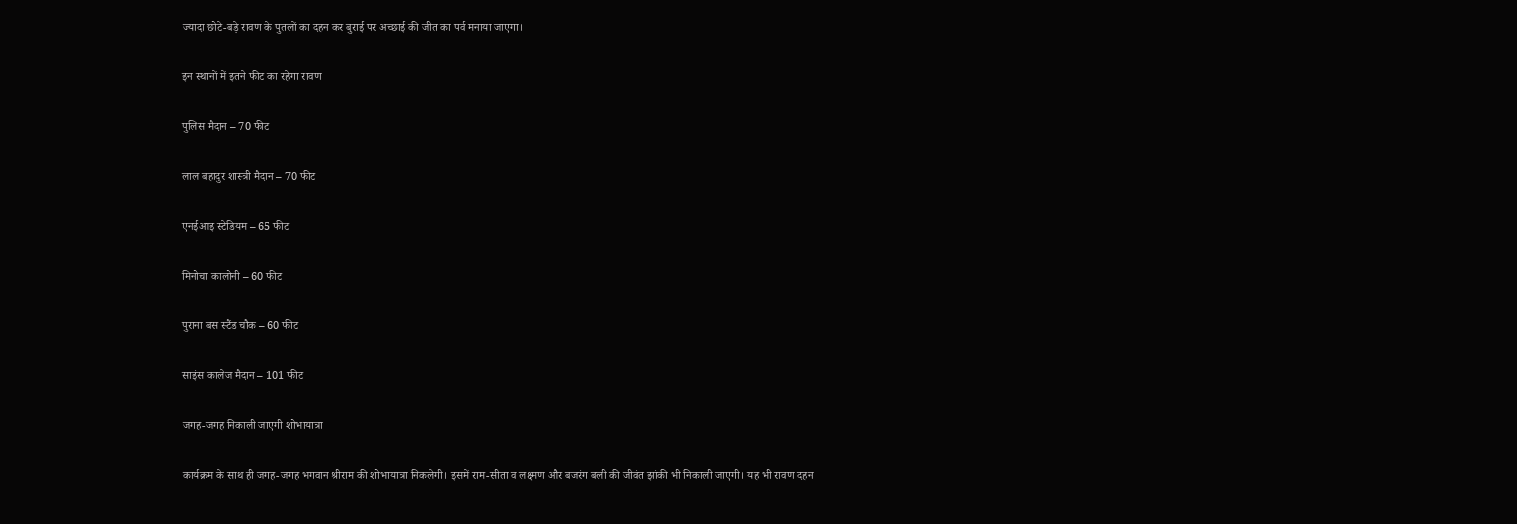ज्यादा छोटे-बड़े रावण के पुतलों का दहन कर बुराई पर अच्छाई की जीत का पर्व मनाया जाएगा।

इन स्थानों में इतने फीट का रहेगा रावण

पुलिस मैदान – 70 फीट

लाल बहादुर शास्त्री मैदान – 70 फीट

एनईआइ स्टेडियम – 65 फीट

मिनोचा कालोनी – 60 फीट

पुराना बस स्टैंड चौक – 60 फीट

साइंस कालेज मैदान – 101 फीट

जगह-जगह निकाली जाएगी शोभायात्रा

कार्यक्रम के साथ ही जगह-जगह भगवान श्रीराम की शोभायात्रा निकलेगी। इसमें राम-सीता व लक्ष्मण और बजरंग बली की जीवंत झांकी भी निकाली जाएगी। यह भी रावण दहन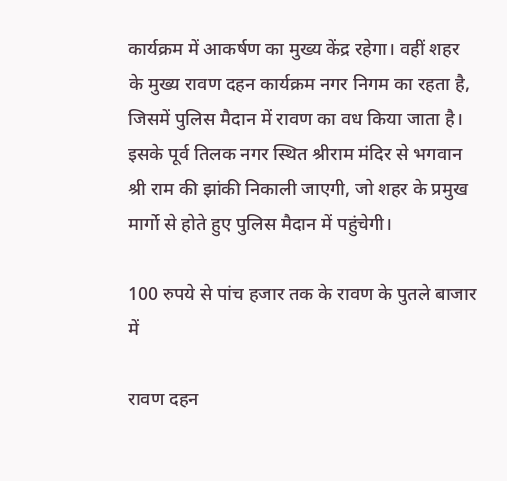कार्यक्रम में आकर्षण का मुख्य केंद्र रहेगा। वहीं शहर के मुख्य रावण दहन कार्यक्रम नगर निगम का रहता है, जिसमें पुलिस मैदान में रावण का वध किया जाता है। इसके पूर्व तिलक नगर स्थित श्रीराम मंदिर से भगवान श्री राम की झांकी निकाली जाएगी, जो शहर के प्रमुख मार्गो से होते हुए पुलिस मैदान में पहुंचेगी।

100 रुपये से पांच हजार तक के रावण के पुतले बाजार में

रावण दहन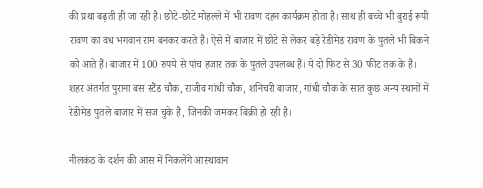की प्रथा बढ़ती ही जा रही है। छोटे-छोटे मोहल्ले में भी रावण दहन कार्यक्रम होता है। साथ ही बच्चे भी बुराई रूपी रावण का वध भगवान राम बनकर करते हैं। ऐसे में बाजार में छोटे से लेकर बड़े रेडीमेड रावण के पुतले भी बिकने को आते हैं। बाजार में 100 रुपये से पांच हजार तक के पुतले उपलब्ध हैं। ये दो फिट से 30 फीट तक के हैं। शहर अंतर्गत पुराना बस स्टैंड चौक, राजीव गांधी चौक, शनिचरी बाजार, गांधी चौक के सात कुछ अन्य स्थानों में रेडीमेड पुतले बाजार में सज चुके हैं, जिनकी जमकर बिक्री हो रही है।

नीलकंठ के दर्शन की आस में निकलेंगे आस्थावान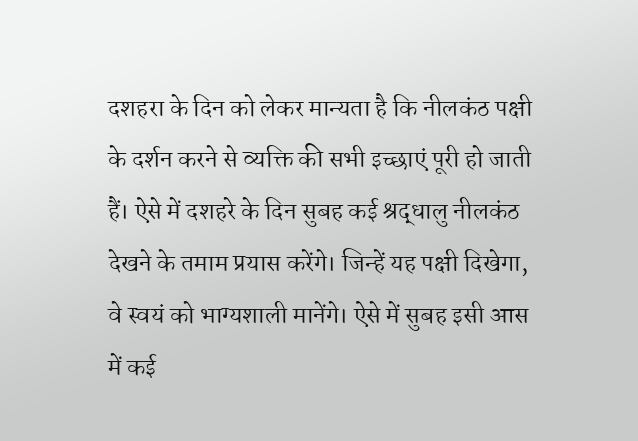दशहरा के दिन को लेकर मान्यता है कि नीलकंठ पक्षी के दर्शन करने से व्यक्ति की सभी इच्छाएं पूरी हो जाती हैं। ऐसे में दशहरे के दिन सुबह कई श्रद्धालु नीलकंठ देखने के तमाम प्रयास करेंगे। जिन्हें यह पक्षी दिखेगा, वे स्वयं को भाग्यशाली मानेंगे। ऐसे में सुबह इसी आस में कई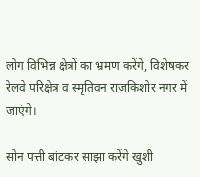लोग विभिन्न क्षेत्रों का भ्रमण करेंगे, विशेषकर रेलवे परिक्षेत्र व स्मृतिवन राजकिशोर नगर में जाएंगे।

सोन पत्ती बांटकर साझा करेंगे खुशी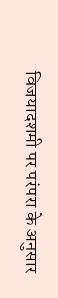विजयादशमी पर परंपरा के अनुसार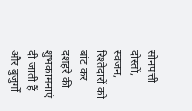सोनपत्ती दोस्तों, स्वजन, रिश्तेदारों को बांट कर दशहरे की शुभकामनाएं दी जाती हैं और बुजुर्गों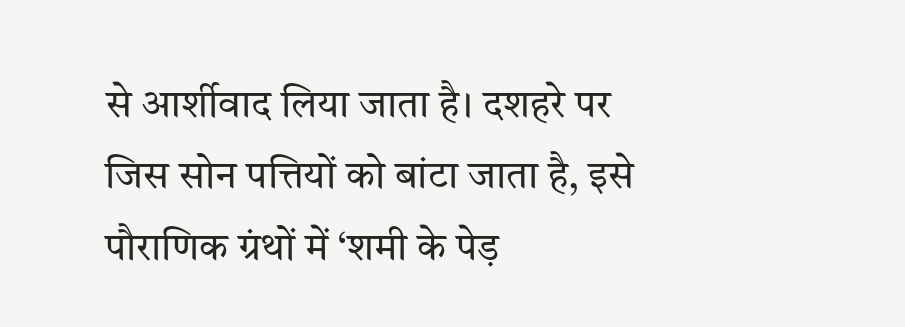से आर्शीवाद लिया जाता है। दशहरे पर जिस सोन पत्तियों को बांटा जाता है, इसे पौराणिक ग्रंथों में ‘शमी के पेड़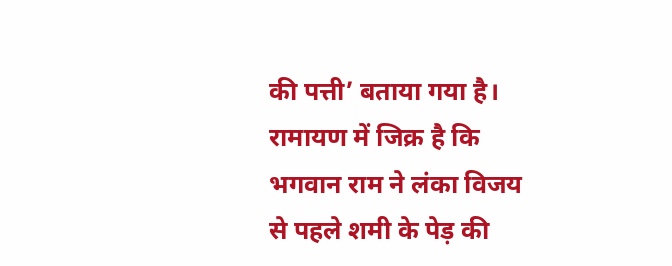की पत्ती’ बताया गया है। रामायण में जिक्र है कि भगवान राम ने लंका विजय से पहले शमी के पेड़ की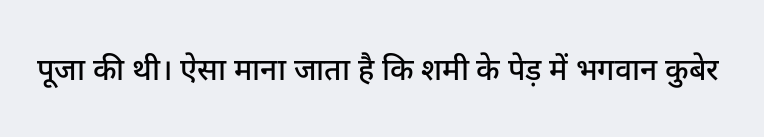पूजा की थी। ऐसा माना जाता है कि शमी के पेड़ में भगवान कुबेर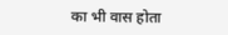का भी वास होता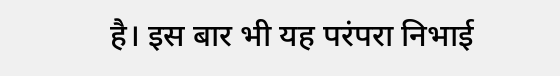है। इस बार भी यह परंपरा निभाई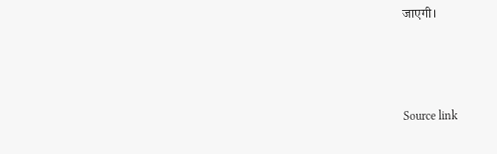जाएगी।



Source link